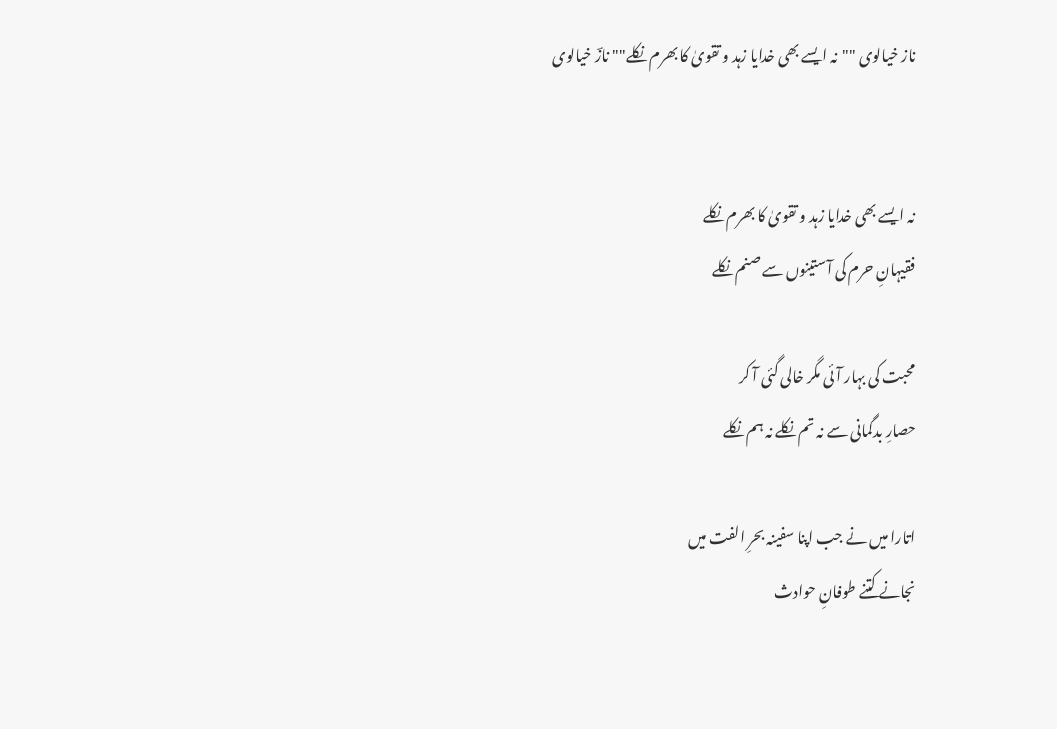ناز خیالوی ""نہ ایسے بھی خدایا زہد و تقویٰ کا بھرم نکلے"" نازؔ خیالوی


نہ ایسے بھی خدایا زہد و تقویٰ کا بھرم نکلے
فقیہانِ حرم کی آستینوں سے صنم نکلے

محبت کی بہار آئی مگر خالی گئی آ کر
حصارِ بدگمانی سے نہ تم نکلے نہ ہم نکلے

اتارا میں نے جب اپنا سفینہ بحرِ الفت میں
نجانے کتنے طوفانِ حوادث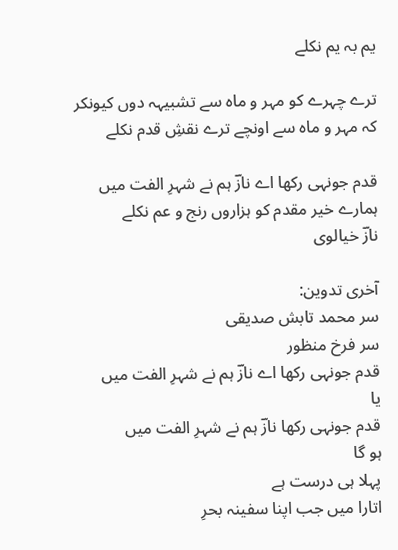یم بہ یم نکلے

ترے چہرے کو مہر و ماہ سے تشبیہہ دوں کیونکر
کہ مہر و ماہ سے اونچے ترے نقشِ قدم نکلے

قدم جونہی رکھا اے نازؔ ہم نے شہرِ الفت میں
ہمارے خیر مقدم کو ہزاروں رنج و عم نکلے
نازؔ خیالوی

آخری تدوین:
سر محمد تابش صدیقی
سر فرخ منظور
قدم جونہی رکھا اے نازؔ ہم نے شہرِ الفت میں
یا
قدم جونہی رکھا نازؔ ہم نے شہرِ الفت میں
ہو گا
پہلا ہی درست ہے
اتارا میں جب اپنا سفینہ بحرِ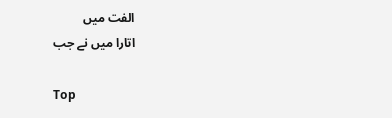الفت میں
اتارا میں نے جب

Top